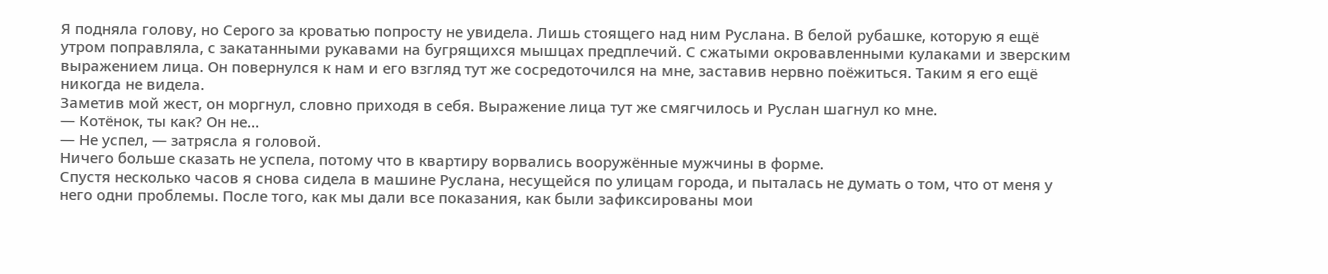Я подняла голову, но Серого за кроватью попросту не увидела. Лишь стоящего над ним Руслана. В белой рубашке, которую я ещё утром поправляла, с закатанными рукавами на бугрящихся мышцах предплечий. С сжатыми окровавленными кулаками и зверским выражением лица. Он повернулся к нам и его взгляд тут же сосредоточился на мне, заставив нервно поёжиться. Таким я его ещё никогда не видела.
Заметив мой жест, он моргнул, словно приходя в себя. Выражение лица тут же смягчилось и Руслан шагнул ко мне.
— Котёнок, ты как? Он не…
— Не успел, — затрясла я головой.
Ничего больше сказать не успела, потому что в квартиру ворвались вооружённые мужчины в форме.
Спустя несколько часов я снова сидела в машине Руслана, несущейся по улицам города, и пыталась не думать о том, что от меня у него одни проблемы. После того, как мы дали все показания, как были зафиксированы мои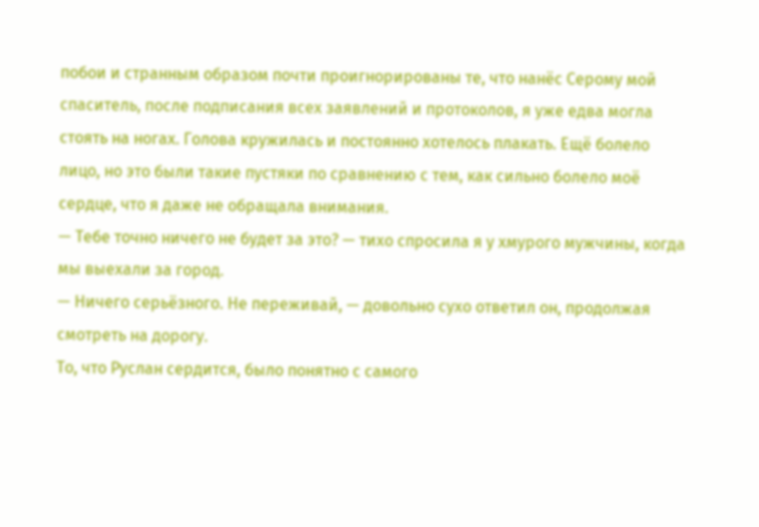побои и странным образом почти проигнорированы те, что нанёс Серому мой спаситель, после подписания всех заявлений и протоколов, я уже едва могла стоять на ногах. Голова кружилась и постоянно хотелось плакать. Ещё болело лицо, но это были такие пустяки по сравнению с тем, как сильно болело моё сердце, что я даже не обращала внимания.
— Тебе точно ничего не будет за это? — тихо спросила я у хмурого мужчины, когда мы выехали за город.
— Ничего серьёзного. Не переживай, — довольно сухо ответил он, продолжая смотреть на дорогу.
То, что Руслан сердится, было понятно с самого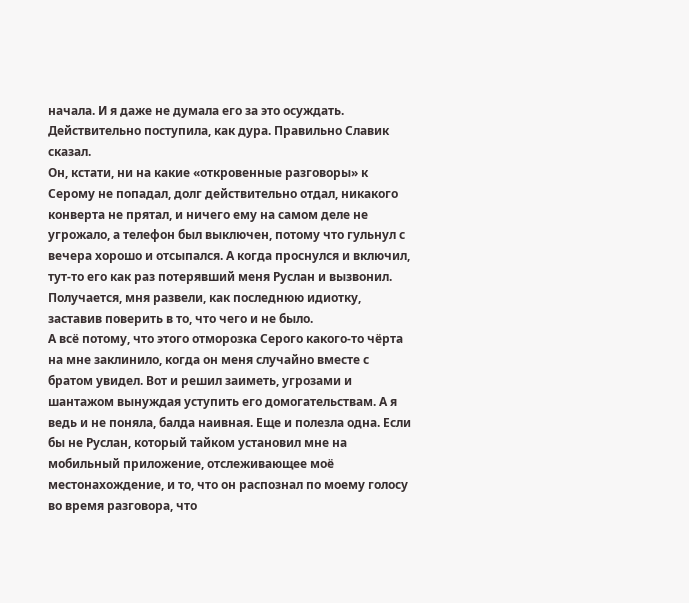начала. И я даже не думала его за это осуждать. Действительно поступила, как дура. Правильно Славик сказал.
Он, кстати, ни на какие «откровенные разговоры» к Серому не попадал, долг действительно отдал, никакого конверта не прятал, и ничего ему на самом деле не угрожало, а телефон был выключен, потому что гульнул с вечера хорошо и отсыпался. А когда проснулся и включил, тут-то его как раз потерявший меня Руслан и вызвонил. Получается, мня развели, как последнюю идиотку, заставив поверить в то, что чего и не было.
А всё потому, что этого отморозка Серого какого-то чёрта на мне заклинило, когда он меня случайно вместе с братом увидел. Вот и решил заиметь, угрозами и шантажом вынуждая уступить его домогательствам. А я ведь и не поняла, балда наивная. Еще и полезла одна. Если бы не Руслан, который тайком установил мне на мобильный приложение, отслеживающее моё местонахождение, и то, что он распознал по моему голосу во время разговора, что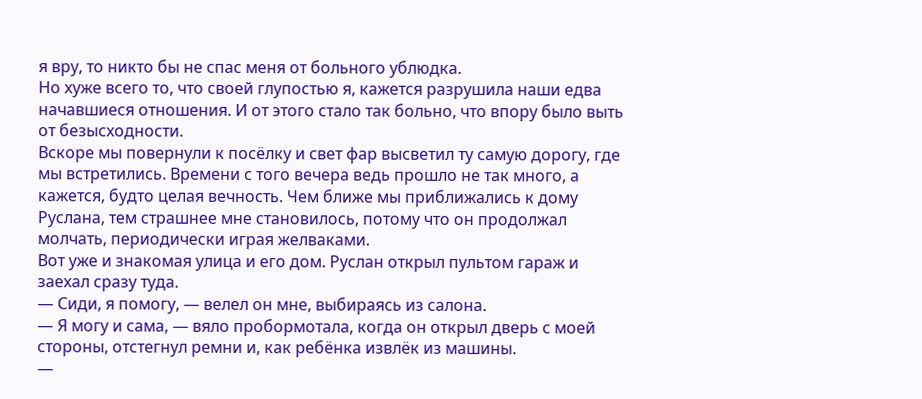я вру, то никто бы не спас меня от больного ублюдка.
Но хуже всего то, что своей глупостью я, кажется разрушила наши едва начавшиеся отношения. И от этого стало так больно, что впору было выть от безысходности.
Вскоре мы повернули к посёлку и свет фар высветил ту самую дорогу, где мы встретились. Времени с того вечера ведь прошло не так много, а кажется, будто целая вечность. Чем ближе мы приближались к дому Руслана, тем страшнее мне становилось, потому что он продолжал молчать, периодически играя желваками.
Вот уже и знакомая улица и его дом. Руслан открыл пультом гараж и заехал сразу туда.
— Сиди, я помогу, — велел он мне, выбираясь из салона.
— Я могу и сама, — вяло пробормотала, когда он открыл дверь с моей стороны, отстегнул ремни и, как ребёнка извлёк из машины.
—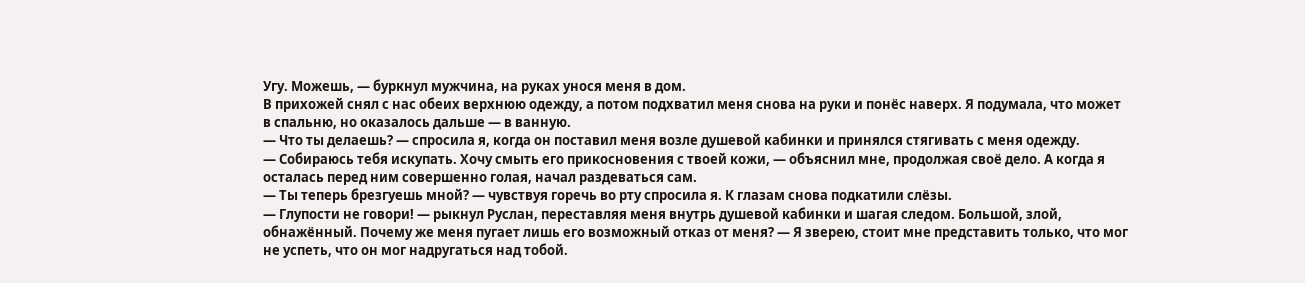Угу. Можешь, — буркнул мужчина, на руках унося меня в дом.
В прихожей снял с нас обеих верхнюю одежду, а потом подхватил меня снова на руки и понёс наверх. Я подумала, что может в спальню, но оказалось дальше — в ванную.
— Что ты делаешь? — спросила я, когда он поставил меня возле душевой кабинки и принялся стягивать с меня одежду.
— Собираюсь тебя искупать. Хочу смыть его прикосновения с твоей кожи, — объяснил мне, продолжая своё дело. А когда я осталась перед ним совершенно голая, начал раздеваться сам.
— Ты теперь брезгуешь мной? — чувствуя горечь во рту спросила я. К глазам снова подкатили слёзы.
— Глупости не говори! — рыкнул Руслан, переставляя меня внутрь душевой кабинки и шагая следом. Большой, злой, обнажённый. Почему же меня пугает лишь его возможный отказ от меня? — Я зверею, стоит мне представить только, что мог не успеть, что он мог надругаться над тобой.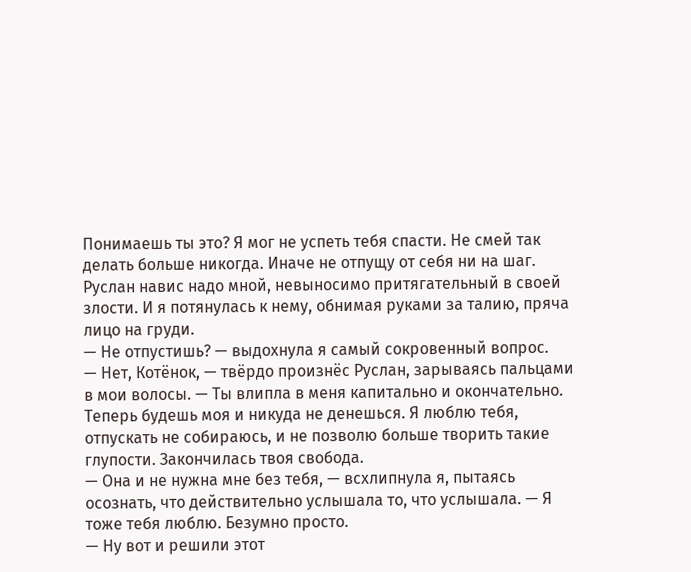Понимаешь ты это? Я мог не успеть тебя спасти. Не смей так делать больше никогда. Иначе не отпущу от себя ни на шаг.
Руслан навис надо мной, невыносимо притягательный в своей злости. И я потянулась к нему, обнимая руками за талию, пряча лицо на груди.
— Не отпустишь? — выдохнула я самый сокровенный вопрос.
— Нет, Котёнок, — твёрдо произнёс Руслан, зарываясь пальцами в мои волосы. — Ты влипла в меня капитально и окончательно. Теперь будешь моя и никуда не денешься. Я люблю тебя, отпускать не собираюсь, и не позволю больше творить такие глупости. Закончилась твоя свобода.
— Она и не нужна мне без тебя, — всхлипнула я, пытаясь осознать, что действительно услышала то, что услышала. — Я тоже тебя люблю. Безумно просто.
— Ну вот и решили этот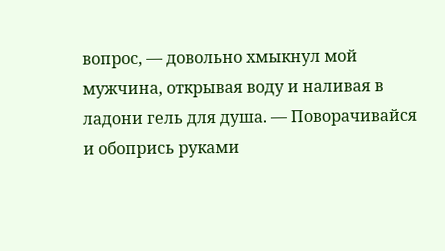вопрос, — довольно хмыкнул мой мужчина, открывая воду и наливая в ладони гель для душа. — Поворачивайся и обопрись руками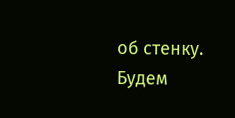об стенку. Будем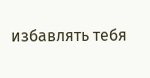избавлять тебя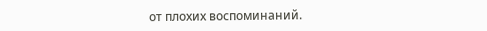от плохих воспоминаний.